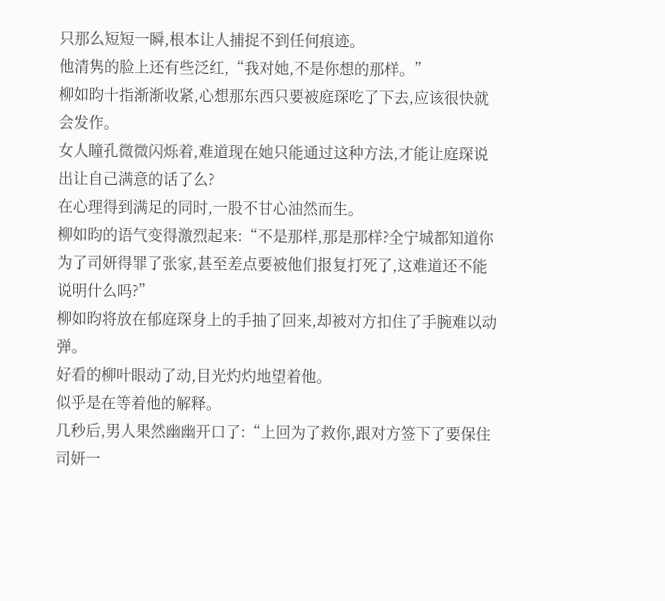只那么短短一瞬,根本让人捕捉不到任何痕迹。
他清隽的脸上还有些泛红,“我对她,不是你想的那样。”
柳如昀十指渐渐收紧,心想那东西只要被庭琛吃了下去,应该很快就会发作。
女人瞳孔微微闪烁着,难道现在她只能通过这种方法,才能让庭琛说出让自己满意的话了么?
在心理得到满足的同时,一股不甘心油然而生。
柳如昀的语气变得激烈起来:“不是那样,那是那样?全宁城都知道你为了司妍得罪了张家,甚至差点要被他们报复打死了,这难道还不能说明什么吗?”
柳如昀将放在郁庭琛身上的手抽了回来,却被对方扣住了手腕难以动弹。
好看的柳叶眼动了动,目光灼灼地望着他。
似乎是在等着他的解释。
几秒后,男人果然幽幽开口了:“上回为了救你,跟对方签下了要保住司妍一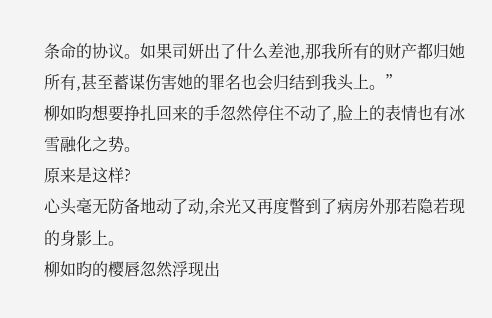条命的协议。如果司妍出了什么差池,那我所有的财产都归她所有,甚至蓄谋伤害她的罪名也会归结到我头上。”
柳如昀想要挣扎回来的手忽然停住不动了,脸上的表情也有冰雪融化之势。
原来是这样?
心头毫无防备地动了动,余光又再度瞥到了病房外那若隐若现的身影上。
柳如昀的樱唇忽然浮现出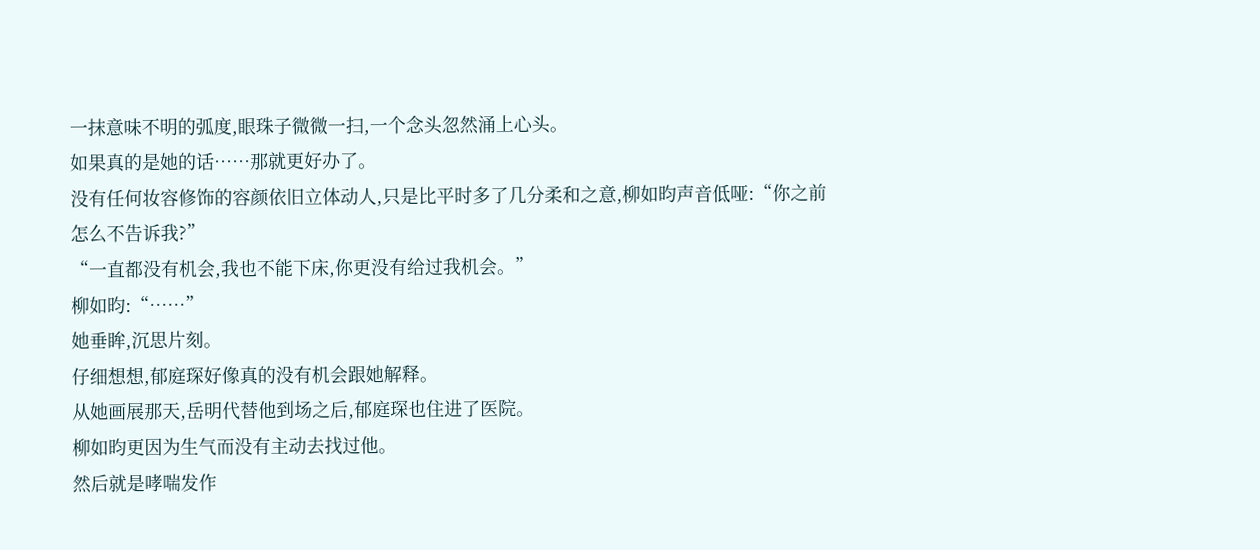一抹意味不明的弧度,眼珠子微微一扫,一个念头忽然涌上心头。
如果真的是她的话……那就更好办了。
没有任何妆容修饰的容颜依旧立体动人,只是比平时多了几分柔和之意,柳如昀声音低哑:“你之前怎么不告诉我?”
“一直都没有机会,我也不能下床,你更没有给过我机会。”
柳如昀:“……”
她垂眸,沉思片刻。
仔细想想,郁庭琛好像真的没有机会跟她解释。
从她画展那天,岳明代替他到场之后,郁庭琛也住进了医院。
柳如昀更因为生气而没有主动去找过他。
然后就是哮喘发作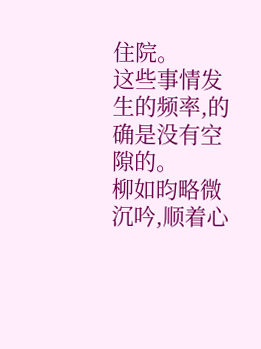住院。
这些事情发生的频率,的确是没有空隙的。
柳如昀略微沉吟,顺着心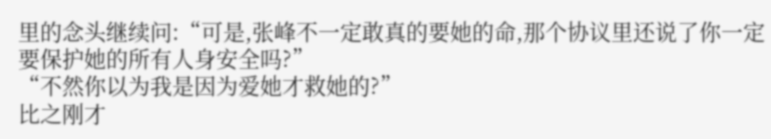里的念头继续问:“可是,张峰不一定敢真的要她的命,那个协议里还说了你一定要保护她的所有人身安全吗?”
“不然你以为我是因为爱她才救她的?”
比之刚才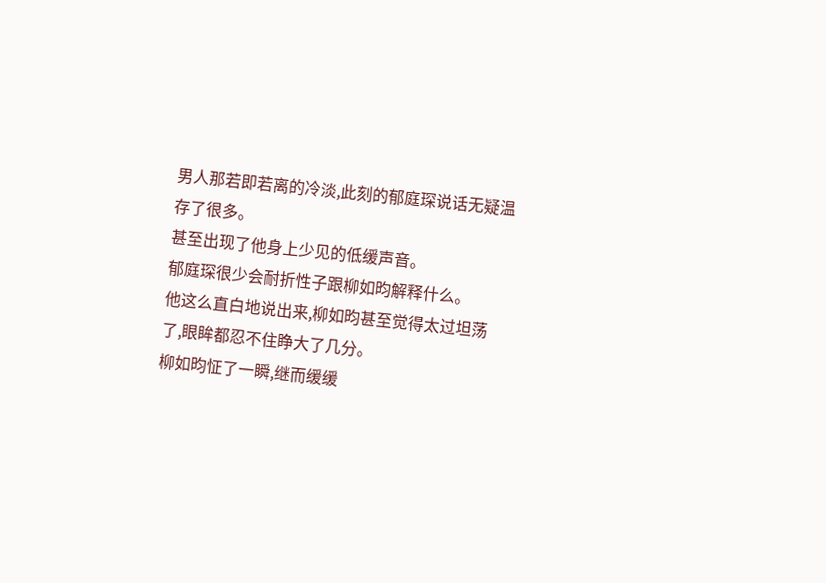男人那若即若离的冷淡,此刻的郁庭琛说话无疑温存了很多。
甚至出现了他身上少见的低缓声音。
郁庭琛很少会耐折性子跟柳如昀解释什么。
他这么直白地说出来,柳如昀甚至觉得太过坦荡了,眼眸都忍不住睁大了几分。
柳如昀怔了一瞬,继而缓缓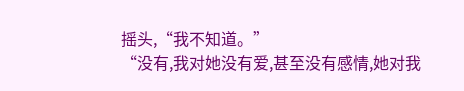摇头,“我不知道。”
“没有,我对她没有爱,甚至没有感情,她对我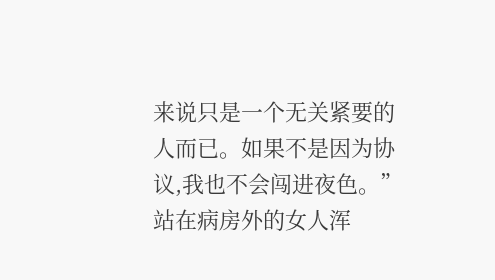来说只是一个无关紧要的人而已。如果不是因为协议,我也不会闯进夜色。”
站在病房外的女人浑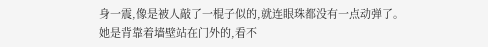身一震,像是被人敲了一棍子似的,就连眼珠都没有一点动弹了。
她是背靠着墙壁站在门外的,看不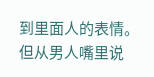到里面人的表情。
但从男人嘴里说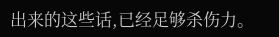出来的这些话,已经足够杀伤力。